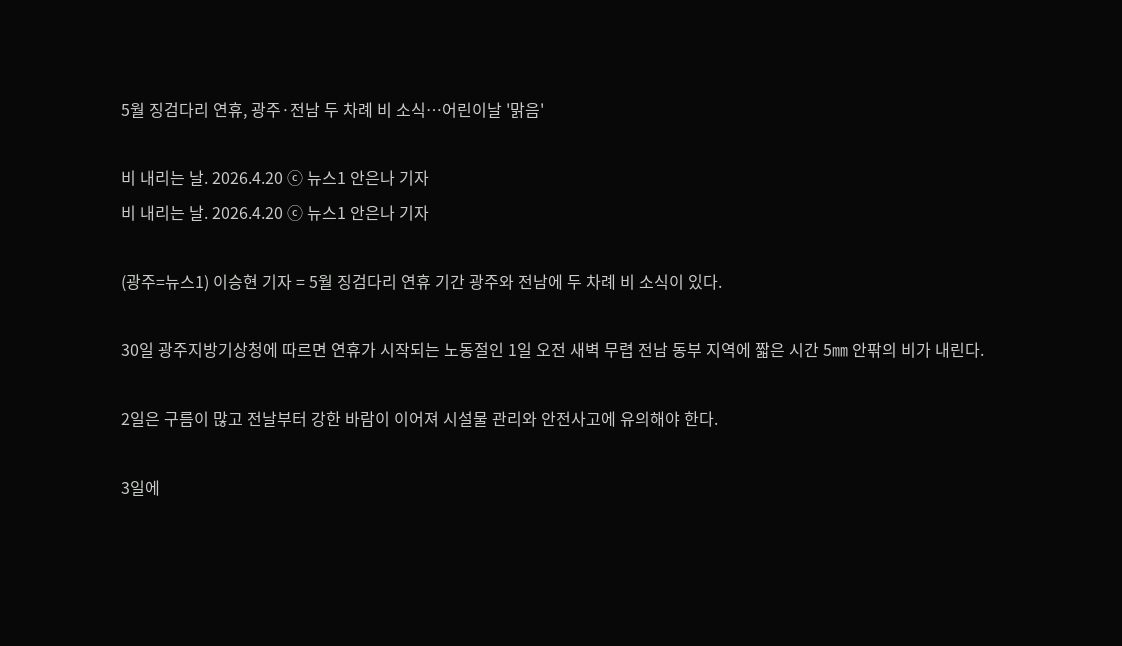5월 징검다리 연휴, 광주·전남 두 차례 비 소식…어린이날 '맑음'

비 내리는 날. 2026.4.20 ⓒ 뉴스1 안은나 기자
비 내리는 날. 2026.4.20 ⓒ 뉴스1 안은나 기자

(광주=뉴스1) 이승현 기자 = 5월 징검다리 연휴 기간 광주와 전남에 두 차례 비 소식이 있다.

30일 광주지방기상청에 따르면 연휴가 시작되는 노동절인 1일 오전 새벽 무렵 전남 동부 지역에 짧은 시간 5㎜ 안팎의 비가 내린다.

2일은 구름이 많고 전날부터 강한 바람이 이어져 시설물 관리와 안전사고에 유의해야 한다.

3일에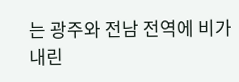는 광주와 전남 전역에 비가 내린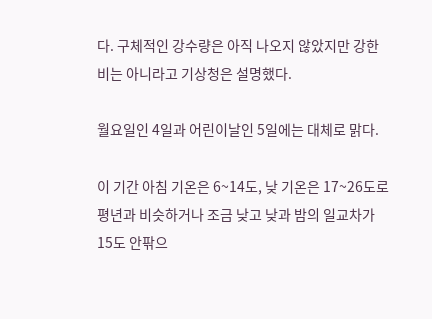다. 구체적인 강수량은 아직 나오지 않았지만 강한 비는 아니라고 기상청은 설명했다.

월요일인 4일과 어린이날인 5일에는 대체로 맑다.

이 기간 아침 기온은 6~14도, 낮 기온은 17~26도로 평년과 비슷하거나 조금 낮고 낮과 밤의 일교차가 15도 안팎으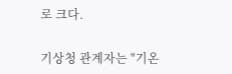로 크다.

기상청 관계자는 "기온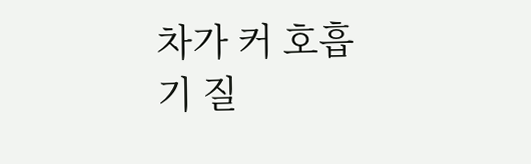차가 커 호흡기 질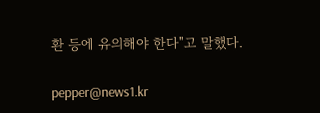환 등에 유의해야 한다"고 말했다.

pepper@news1.kr